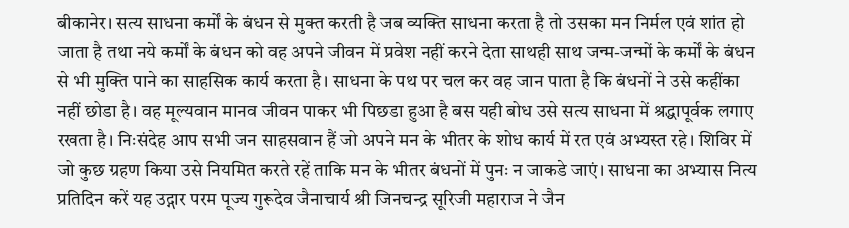बीकानेर। सत्य साधना कर्मों के बंधन से मुक्त करती है जब व्यक्ति साधना करता है तो उसका मन निर्मल एवं शांत हो जाता है तथा नये कर्मों के बंधन को वह अपने जीवन में प्रवेश नहीं करने देता साथही साथ जन्म-जन्मों के कर्मों के बंधन से भी मुक्ति पाने का साहसिक कार्य करता है। साधना के पथ पर चल कर वह जान पाता है कि बंधनों ने उसे कहींका नहीं छोडा है। वह मूल्यवान मानव जीवन पाकर भी पिछडा हुआ है बस यही बोध उसे सत्य साधना में श्रद्धापूर्वक लगाए रखता है। निःसंदेह आप सभी जन साहसवान हैं जो अपने मन के भीतर के शोध कार्य में रत एवं अभ्यस्त रहे। शिविर में जो कुछ ग्रहण किया उसे नियमित करते रहें ताकि मन के भीतर बंधनों में पुनः न जाकडे जाएं। साधना का अभ्यास नित्य प्रतिदिन करें यह उद्गार परम पूज्य गुरूदेव जैनाचार्य श्री जिनचन्द्र सूरिजी महाराज ने जैन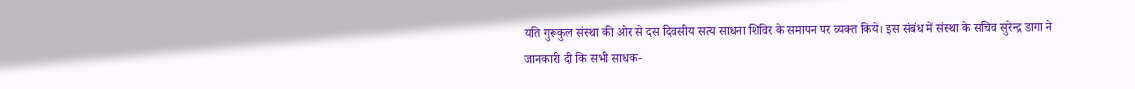यति गुरूकुल संस्था की ओर से दस दिवसीय सत्य साधना शिविर के समापन पर व्यक्त किये। इस संबंध में संस्था के सचिव सुरेन्द्र डागा ने जानकारी दी कि सभी साधक-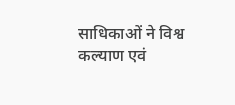साधिकाओं ने विश्व कल्याण एवं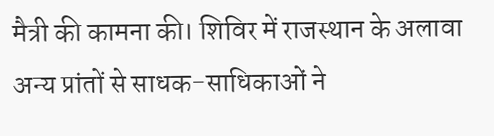मैत्री की कामना की। शिविर में राजस्थान के अलावा अन्य प्रांतों से साधक-साधिकाओं ने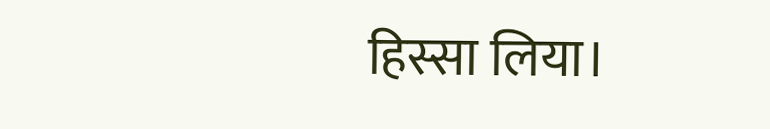हिस्सा लिया।